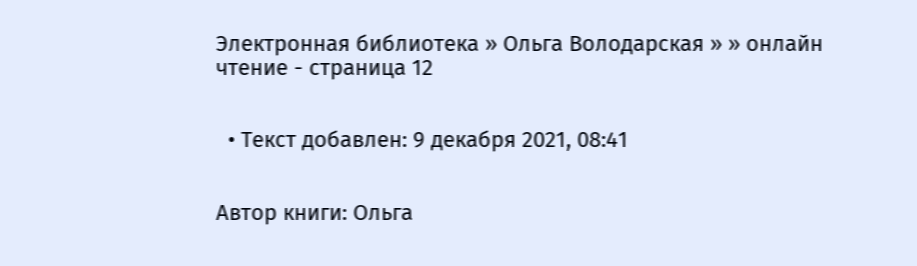Электронная библиотека » Ольга Володарская » » онлайн чтение - страница 12


  • Текст добавлен: 9 декабря 2021, 08:41


Автор книги: Ольга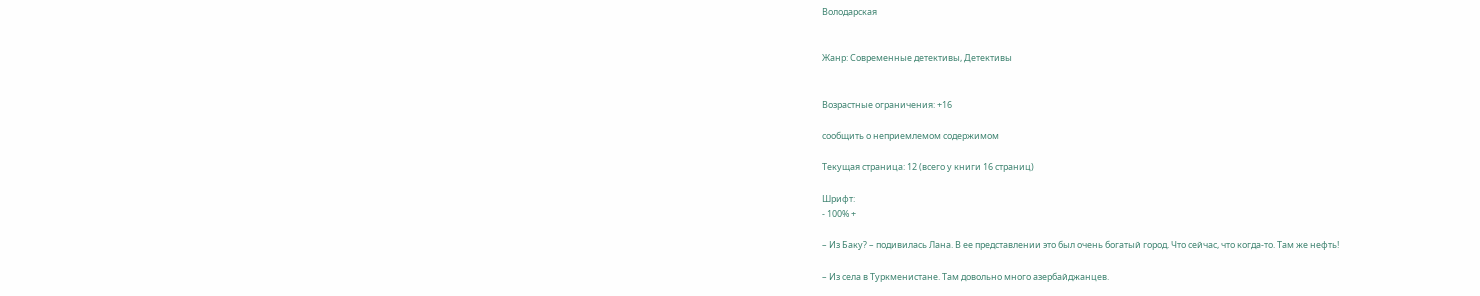Володарская


Жанр: Современные детективы, Детективы


Возрастные ограничения: +16

сообщить о неприемлемом содержимом

Текущая страница: 12 (всего у книги 16 страниц)

Шрифт:
- 100% +

– Из Баку? – подивилась Лана. В ее представлении это был очень богатый город. Что сейчас, что когда-то. Там же нефть!

– Из села в Туркменистане. Там довольно много азербайджанцев.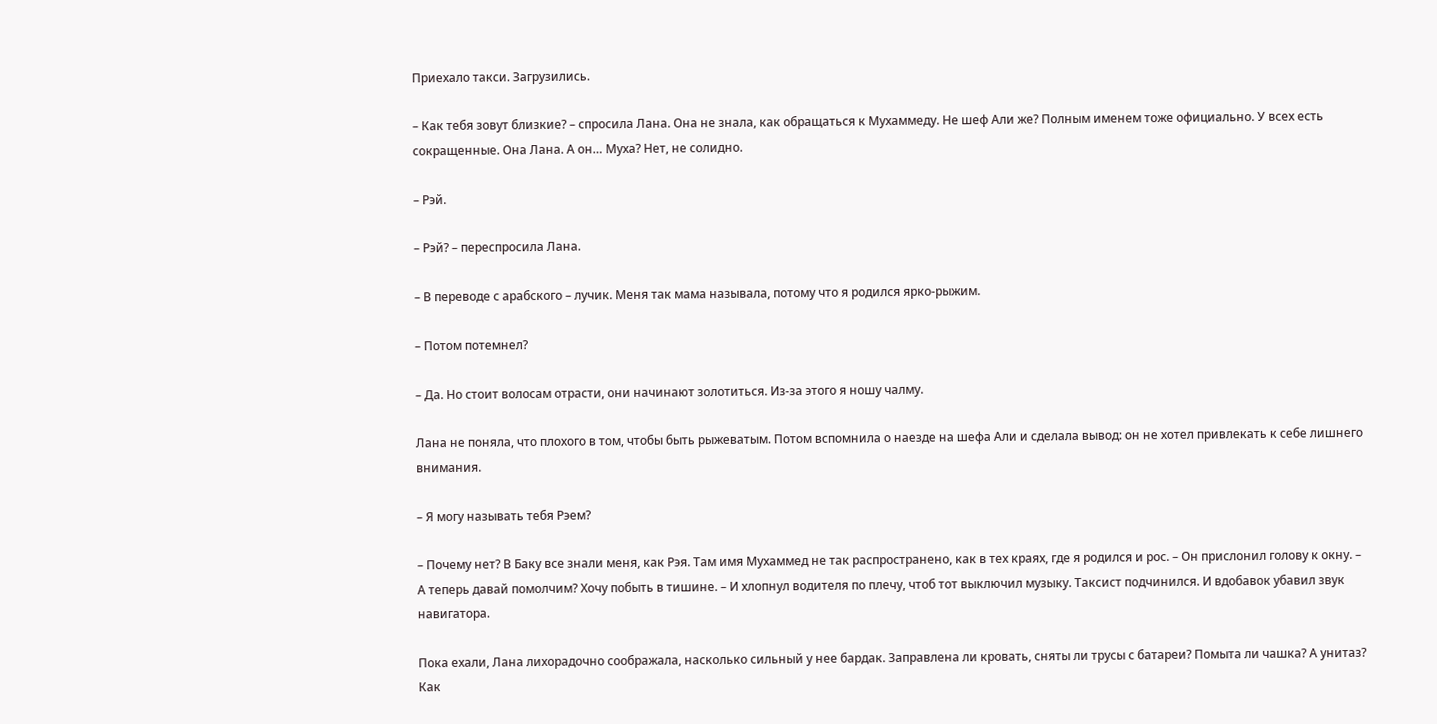Приехало такси. Загрузились.

– Как тебя зовут близкие? – спросила Лана. Она не знала, как обращаться к Мухаммеду. Не шеф Али же? Полным именем тоже официально. У всех есть сокращенные. Она Лана. А он… Муха? Нет, не солидно.

– Рэй.

– Рэй? – переспросила Лана.

– В переводе с арабского – лучик. Меня так мама называла, потому что я родился ярко-рыжим.

– Потом потемнел?

– Да. Но стоит волосам отрасти, они начинают золотиться. Из-за этого я ношу чалму.

Лана не поняла, что плохого в том, чтобы быть рыжеватым. Потом вспомнила о наезде на шефа Али и сделала вывод: он не хотел привлекать к себе лишнего внимания.

– Я могу называть тебя Рэем?

– Почему нет? В Баку все знали меня, как Рэя. Там имя Мухаммед не так распространено, как в тех краях, где я родился и рос. – Он прислонил голову к окну. – А теперь давай помолчим? Хочу побыть в тишине. – И хлопнул водителя по плечу, чтоб тот выключил музыку. Таксист подчинился. И вдобавок убавил звук навигатора.

Пока ехали, Лана лихорадочно соображала, насколько сильный у нее бардак. Заправлена ли кровать, сняты ли трусы с батареи? Помыта ли чашка? А унитаз? Как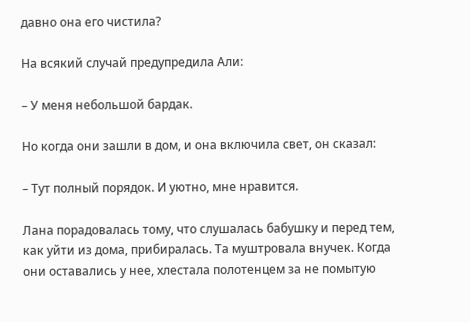давно она его чистила?

На всякий случай предупредила Али:

– У меня небольшой бардак.

Но когда они зашли в дом, и она включила свет, он сказал:

– Тут полный порядок. И уютно, мне нравится.

Лана порадовалась тому, что слушалась бабушку и перед тем, как уйти из дома, прибиралась. Та муштровала внучек. Когда они оставались у нее, хлестала полотенцем за не помытую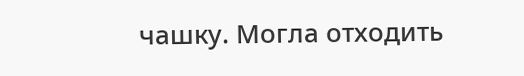чашку. Могла отходить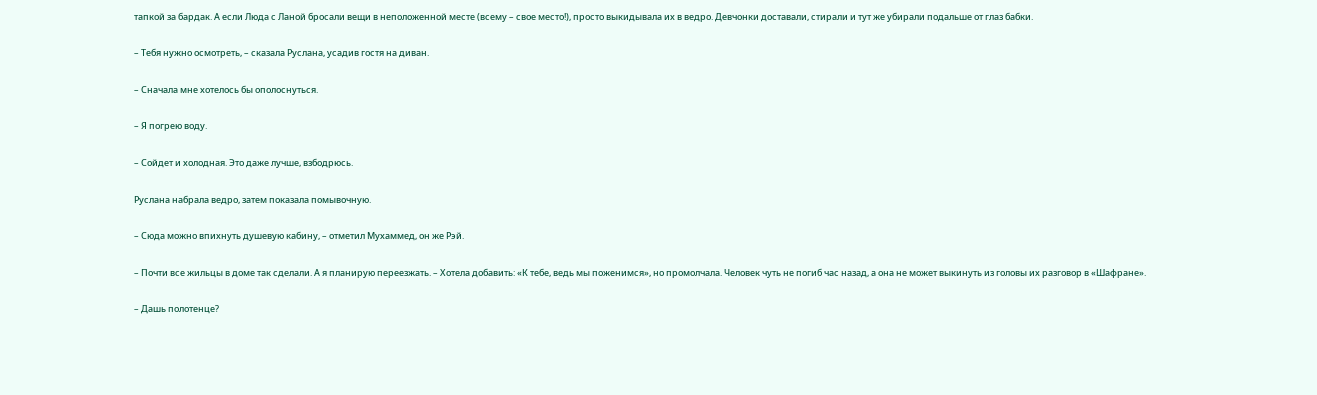тапкой за бардак. А если Люда с Ланой бросали вещи в неположенной месте (всему – свое место!), просто выкидывала их в ведро. Девчонки доставали, стирали и тут же убирали подальше от глаз бабки.

– Тебя нужно осмотреть, – сказала Руслана, усадив гостя на диван.

– Сначала мне хотелось бы ополоснуться.

– Я погрею воду.

– Сойдет и холодная. Это даже лучше, взбодрюсь.

Руслана набрала ведро, затем показала помывочную.

– Сюда можно впихнуть душевую кабину, – отметил Мухаммед, он же Рэй.

– Почти все жильцы в доме так сделали. А я планирую переезжать. – Хотела добавить: «К тебе, ведь мы поженимся», но промолчала. Человек чуть не погиб час назад, а она не может выкинуть из головы их разговор в «Шафране».

– Дашь полотенце?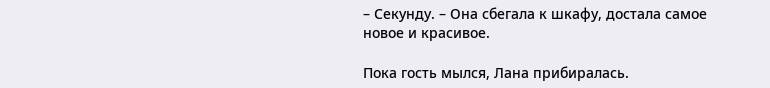– Секунду. – Она сбегала к шкафу, достала самое новое и красивое.

Пока гость мылся, Лана прибиралась.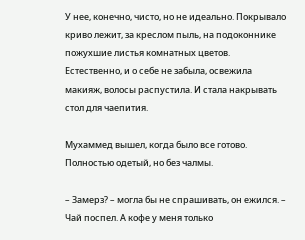У нее, конечно, чисто, но не идеально. Покрывало криво лежит, за креслом пыль, на подоконнике пожухшие листья комнатных цветов. Естественно, и о себе не забыла, освежила макияж, волосы распустила. И стала накрывать стол для чаепития.

Мухаммед вышел, когда было все готово. Полностью одетый, но без чалмы.

– Замерз? – могла бы не спрашивать, он ежился. – Чай поспел. А кофе у меня только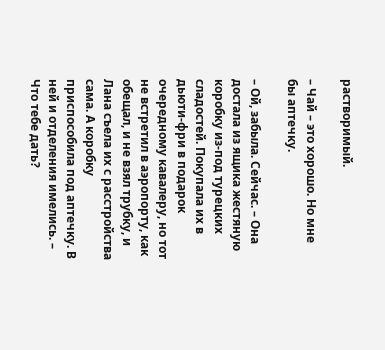растворимый.

– Чай – это хорошо. Но мне бы аптечку.

– Ой, забыла. Сейчас. – Она достала из ящика жестяную коробку из-под турецких сладостей. Покупала их в дьюти-фри в подарок очередному кавалеру, но тот не встретил в аэропорту, как обещал, и не взял трубку, и Лана съела их с расстройства сама. А коробку приспособила под аптечку. В ней и отделения имелись. – Что тебе дать?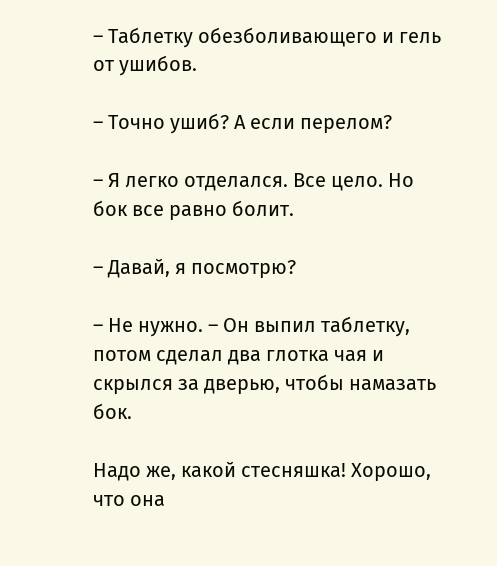– Таблетку обезболивающего и гель от ушибов.

– Точно ушиб? А если перелом?

– Я легко отделался. Все цело. Но бок все равно болит.

– Давай, я посмотрю?

– Не нужно. – Он выпил таблетку, потом сделал два глотка чая и скрылся за дверью, чтобы намазать бок.

Надо же, какой стесняшка! Хорошо, что она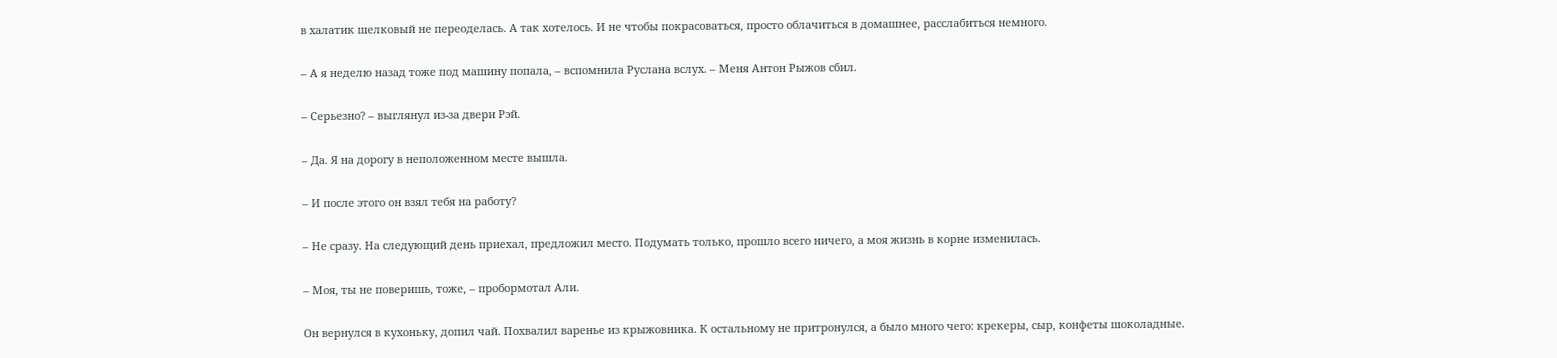в халатик шелковый не переоделась. А так хотелось. И не чтобы покрасоваться, просто облачиться в домашнее, расслабиться немного.

– А я неделю назад тоже под машину попала, – вспомнила Руслана вслух. – Меня Антон Рыжов сбил.

– Серьезно? – выглянул из-за двери Рэй.

– Да. Я на дорогу в неположенном месте вышла.

– И после этого он взял тебя на работу?

– Не сразу. На следующий день приехал, предложил место. Подумать только, прошло всего ничего, а моя жизнь в корне изменилась.

– Моя, ты не поверишь, тоже, – пробормотал Али.

Он вернулся в кухоньку, допил чай. Похвалил варенье из крыжовника. К остальному не притронулся, а было много чего: крекеры, сыр, конфеты шоколадные.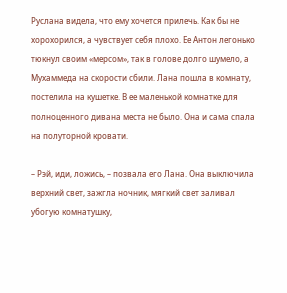Руслана видела, что ему хочется прилечь. Как бы не хорохорился, а чувствует себя плохо. Ее Антон легонько тюкнул своим «мерсом», так в голове долго шумело, а Мухаммеда на скорости сбили. Лана пошла в комнату, постелила на кушетке. В ее маленькой комнатке для полноценного дивана места не было. Она и сама спала на полуторной кровати.

– Рэй, иди, ложись, – позвала его Лана. Она выключила верхний свет, зажгла ночник, мягкий свет заливал убогую комнатушку,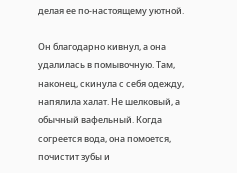делая ее по-настоящему уютной.

Он благодарно кивнул, а она удалилась в помывочную. Там, наконец, скинула с себя одежду, напялила халат. Не шелковый, а обычный вафельный. Когда согреется вода, она помоется, почистит зубы и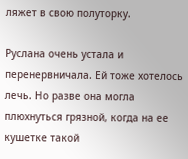ляжет в свою полуторку.

Руслана очень устала и перенервничала. Ей тоже хотелось лечь. Но разве она могла плюхнуться грязной, когда на ее кушетке такой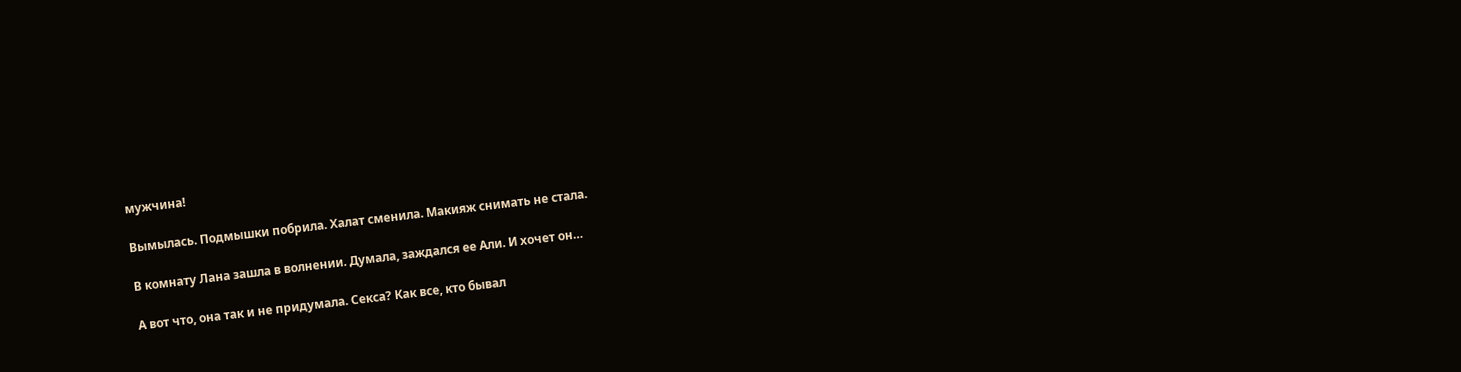мужчина!

Вымылась. Подмышки побрила. Халат сменила. Макияж снимать не стала.

В комнату Лана зашла в волнении. Думала, заждался ее Али. И хочет он…

А вот что, она так и не придумала. Секса? Как все, кто бывал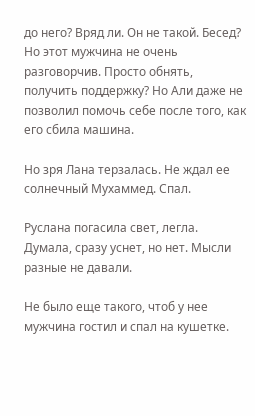до него? Вряд ли. Он не такой. Бесед? Но этот мужчина не очень разговорчив. Просто обнять, получить поддержку? Но Али даже не позволил помочь себе после того, как его сбила машина.

Но зря Лана терзалась. Не ждал ее солнечный Мухаммед. Спал.

Руслана погасила свет, легла. Думала, сразу уснет, но нет. Мысли разные не давали.

Не было еще такого, чтоб у нее мужчина гостил и спал на кушетке.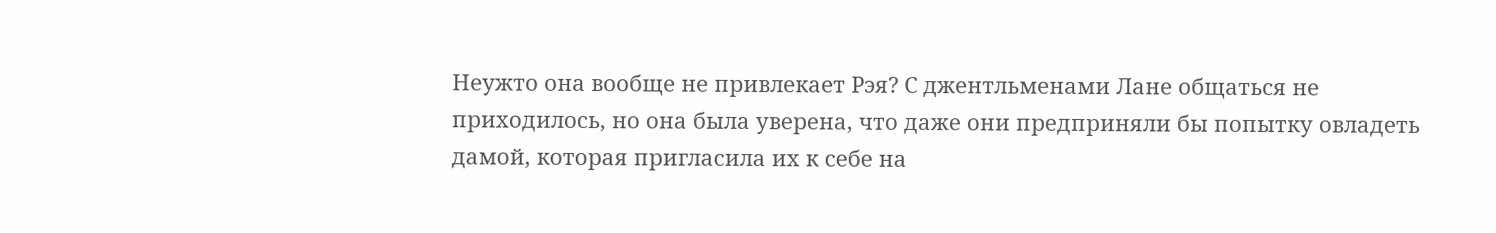Неужто она вообще не привлекает Рэя? С джентльменами Лане общаться не приходилось, но она была уверена, что даже они предприняли бы попытку овладеть дамой, которая пригласила их к себе на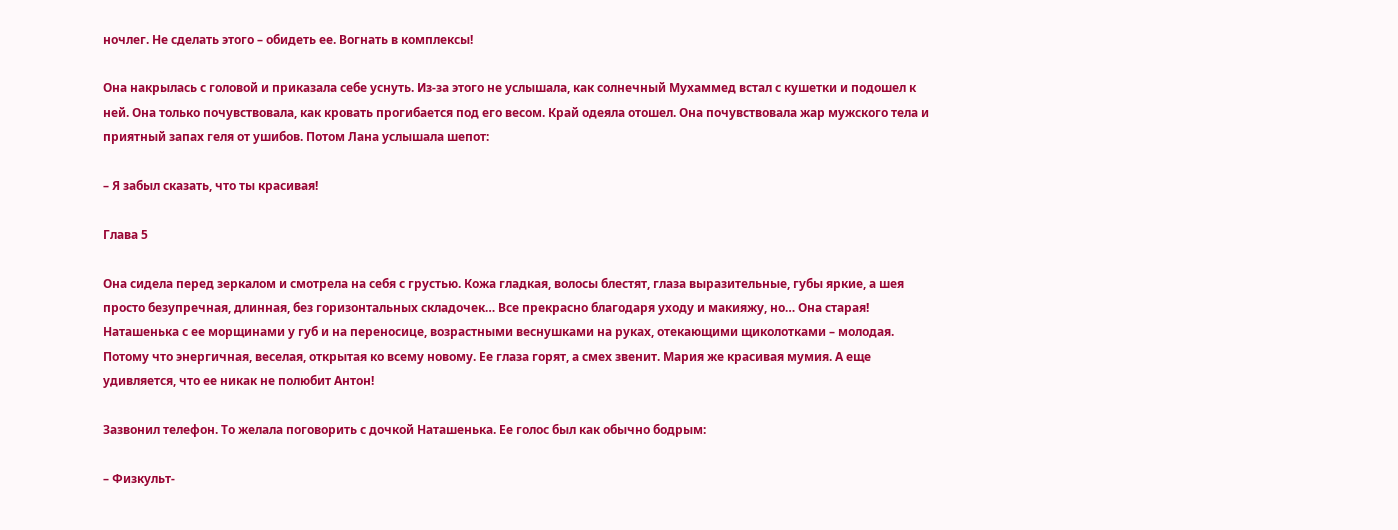ночлег. Не сделать этого – обидеть ее. Вогнать в комплексы!

Она накрылась с головой и приказала себе уснуть. Из-за этого не услышала, как солнечный Мухаммед встал с кушетки и подошел к ней. Она только почувствовала, как кровать прогибается под его весом. Край одеяла отошел. Она почувствовала жар мужского тела и приятный запах геля от ушибов. Потом Лана услышала шепот:

– Я забыл сказать, что ты красивая!

Глава 5

Она сидела перед зеркалом и смотрела на себя с грустью. Кожа гладкая, волосы блестят, глаза выразительные, губы яркие, а шея просто безупречная, длинная, без горизонтальных складочек… Все прекрасно благодаря уходу и макияжу, но… Она старая! Наташенька с ее морщинами у губ и на переносице, возрастными веснушками на руках, отекающими щиколотками – молодая. Потому что энергичная, веселая, открытая ко всему новому. Ее глаза горят, а смех звенит. Мария же красивая мумия. А еще удивляется, что ее никак не полюбит Антон!

Зазвонил телефон. То желала поговорить с дочкой Наташенька. Ее голос был как обычно бодрым:

– Физкульт-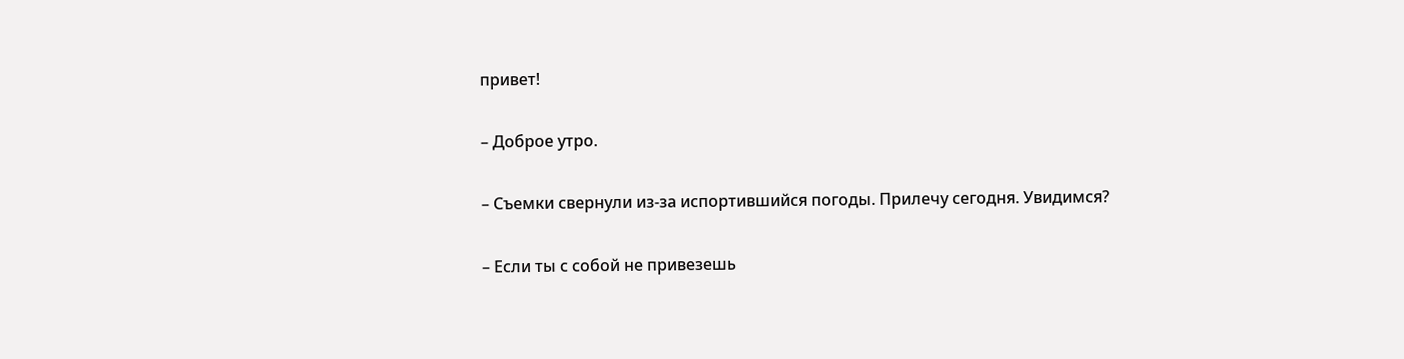привет!

– Доброе утро.

– Съемки свернули из-за испортившийся погоды. Прилечу сегодня. Увидимся?

– Если ты с собой не привезешь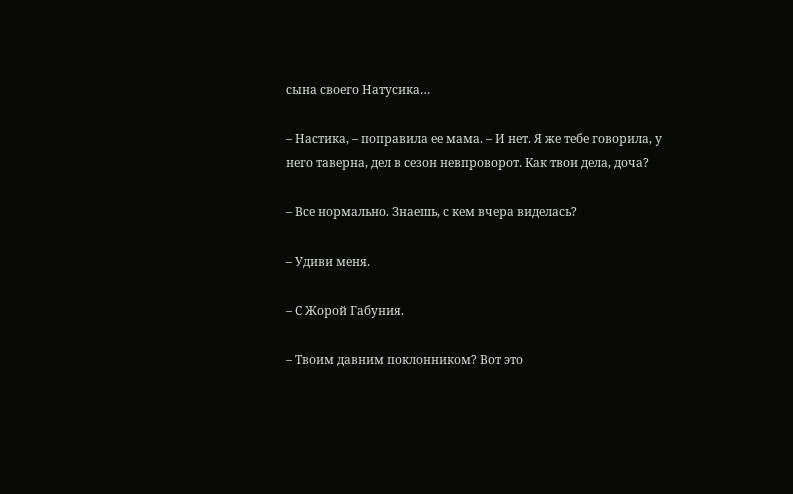сына своего Натусика…

– Настика, – поправила ее мама. – И нет. Я же тебе говорила, у него таверна, дел в сезон невпроворот. Как твои дела, доча?

– Все нормально. Знаешь, с кем вчера виделась?

– Удиви меня.

– С Жорой Габуния.

– Твоим давним поклонником? Вот это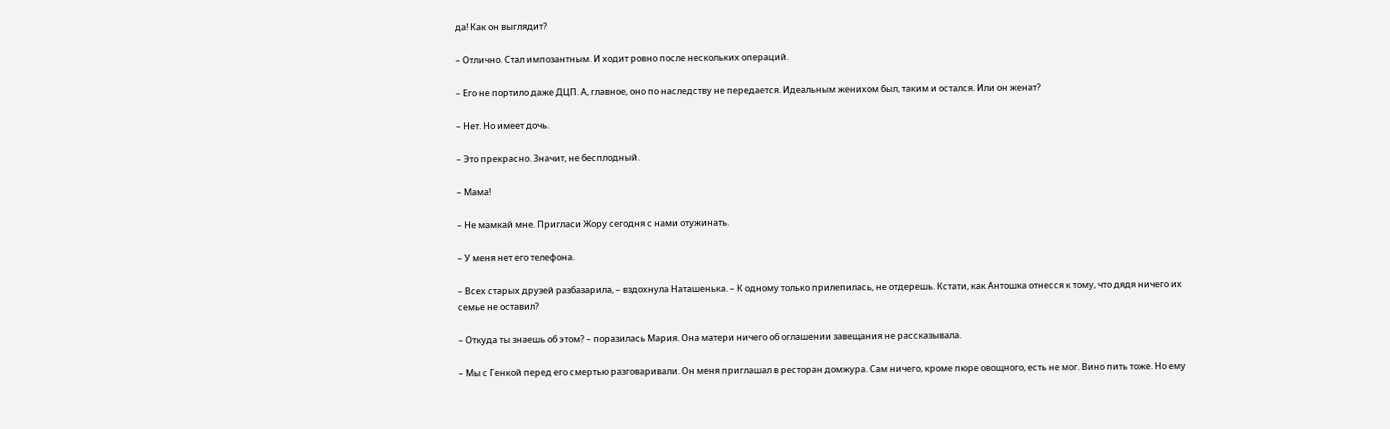да! Как он выглядит?

– Отлично. Стал импозантным. И ходит ровно после нескольких операций.

– Его не портило даже ДЦП. А, главное, оно по наследству не передается. Идеальным женихом был, таким и остался. Или он женат?

– Нет. Но имеет дочь.

– Это прекрасно. Значит, не бесплодный.

– Мама!

– Не мамкай мне. Пригласи Жору сегодня с нами отужинать.

– У меня нет его телефона.

– Всех старых друзей разбазарила, – вздохнула Наташенька. – К одному только прилепилась, не отдерешь. Кстати, как Антошка отнесся к тому, что дядя ничего их семье не оставил?

– Откуда ты знаешь об этом? – поразилась Мария. Она матери ничего об оглашении завещания не рассказывала.

– Мы с Генкой перед его смертью разговаривали. Он меня приглашал в ресторан домжура. Сам ничего, кроме пюре овощного, есть не мог. Вино пить тоже. Но ему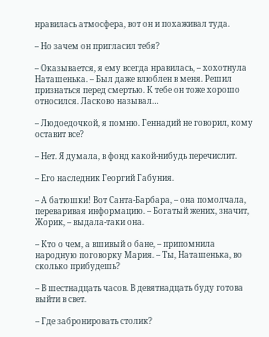нравилась атмосфера, вот он и похаживал туда.

– Но зачем он пригласил тебя?

– Оказывается, я ему всегда нравилась, – хохотнула Наташенька. – Был даже влюблен в меня. Решил признаться перед смертью. К тебе он тоже хорошо относился. Ласково называл…

– Людоедочкой, я помню. Геннадий не говорил, кому оставит все?

– Нет. Я думала, в фонд какой-нибудь перечислит.

– Его наследник Георгий Габуния.

– А батюшки! Вот Санта-Барбара, – она помолчала, переваривая информацию. – Богатый жених, значит, Жорик, – выдала-таки она.

– Кто о чем, а вшивый о бане, – припомнила народную поговорку Мария. – Ты, Наташенька, во сколько прибудешь?

– В шестнадцать часов. В девятнадцать буду готова выйти в свет.

– Где забронировать столик?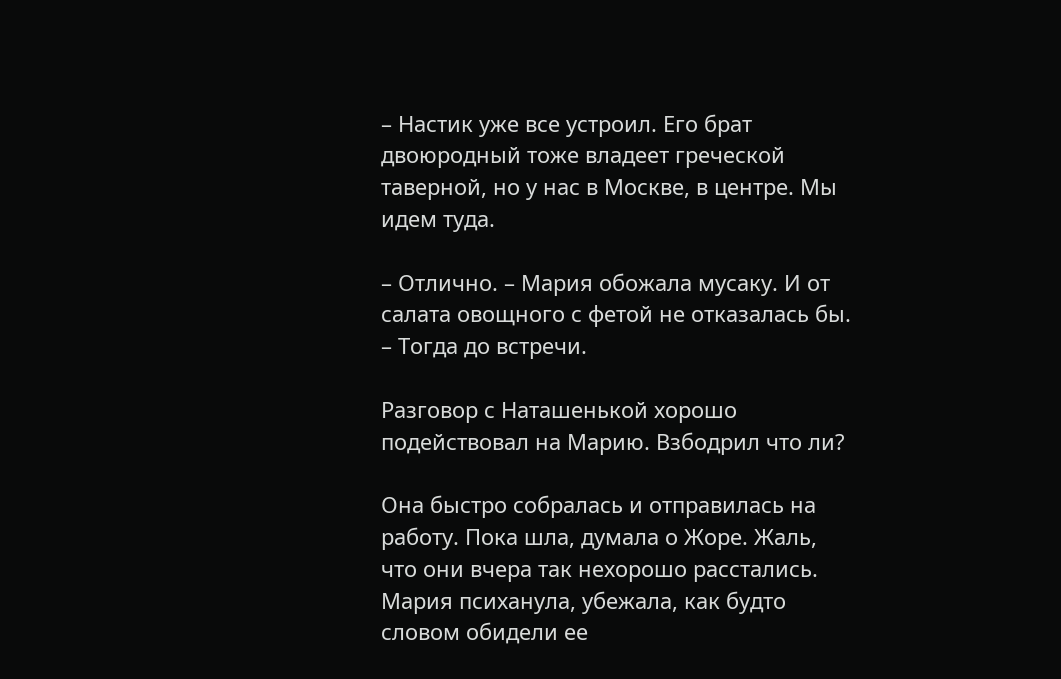– Настик уже все устроил. Его брат двоюродный тоже владеет греческой таверной, но у нас в Москве, в центре. Мы идем туда.

– Отлично. – Мария обожала мусаку. И от салата овощного с фетой не отказалась бы. – Тогда до встречи.

Разговор с Наташенькой хорошо подействовал на Марию. Взбодрил что ли?

Она быстро собралась и отправилась на работу. Пока шла, думала о Жоре. Жаль, что они вчера так нехорошо расстались. Мария психанула, убежала, как будто словом обидели ее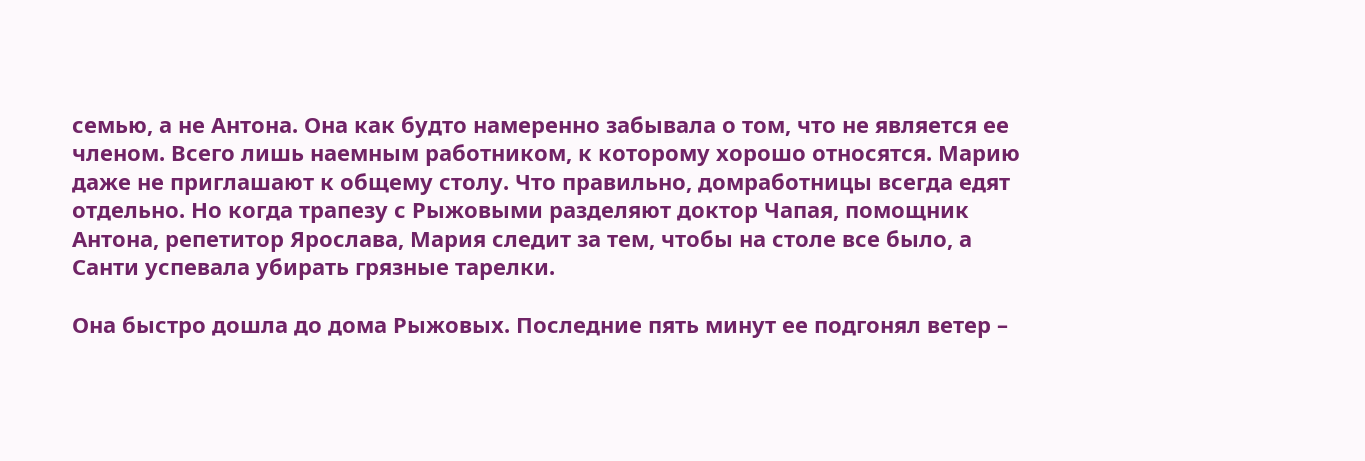семью, а не Антона. Она как будто намеренно забывала о том, что не является ее членом. Всего лишь наемным работником, к которому хорошо относятся. Марию даже не приглашают к общему столу. Что правильно, домработницы всегда едят отдельно. Но когда трапезу с Рыжовыми разделяют доктор Чапая, помощник Антона, репетитор Ярослава, Мария следит за тем, чтобы на столе все было, а Санти успевала убирать грязные тарелки.

Она быстро дошла до дома Рыжовых. Последние пять минут ее подгонял ветер –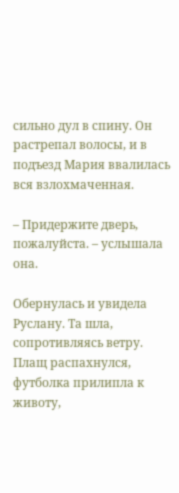сильно дул в спину. Он растрепал волосы, и в подъезд Мария ввалилась вся взлохмаченная.

– Придержите дверь, пожалуйста. – услышала она.

Обернулась и увидела Руслану. Та шла, сопротивляясь ветру. Плащ распахнулся, футболка прилипла к животу,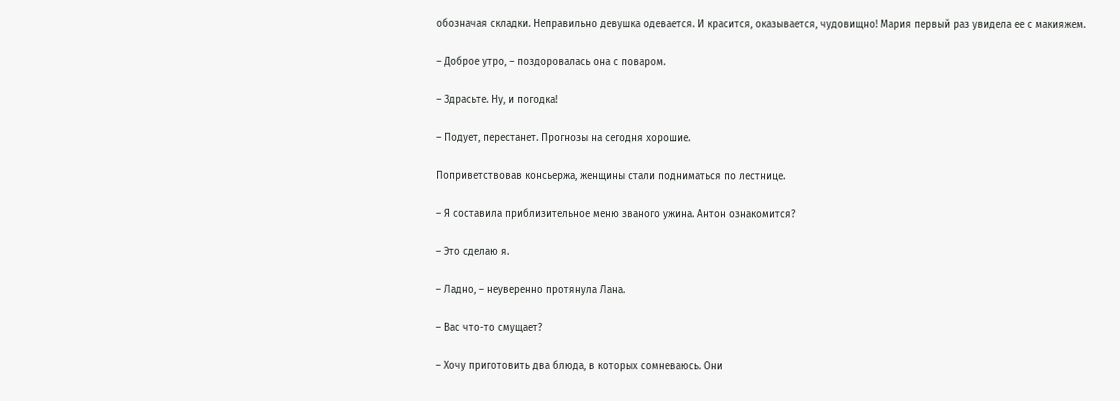обозначая складки. Неправильно девушка одевается. И красится, оказывается, чудовищно! Мария первый раз увидела ее с макияжем.

– Доброе утро, – поздоровалась она с поваром.

– Здрасьте. Ну, и погодка!

– Подует, перестанет. Прогнозы на сегодня хорошие.

Поприветствовав консьержа, женщины стали подниматься по лестнице.

– Я составила приблизительное меню званого ужина. Антон ознакомится?

– Это сделаю я.

– Ладно, – неуверенно протянула Лана.

– Вас что-то смущает?

– Хочу приготовить два блюда, в которых сомневаюсь. Они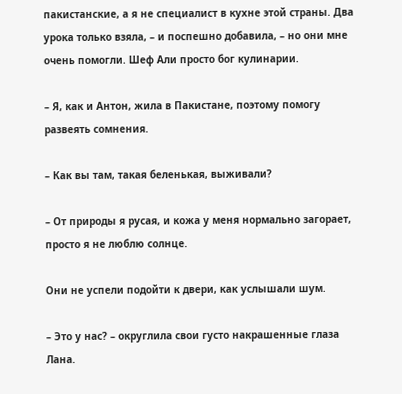пакистанские, а я не специалист в кухне этой страны. Два урока только взяла, – и поспешно добавила, – но они мне очень помогли. Шеф Али просто бог кулинарии.

– Я, как и Антон, жила в Пакистане, поэтому помогу развеять сомнения.

– Как вы там, такая беленькая, выживали?

– От природы я русая, и кожа у меня нормально загорает, просто я не люблю солнце.

Они не успели подойти к двери, как услышали шум.

– Это у нас? – округлила свои густо накрашенные глаза Лана.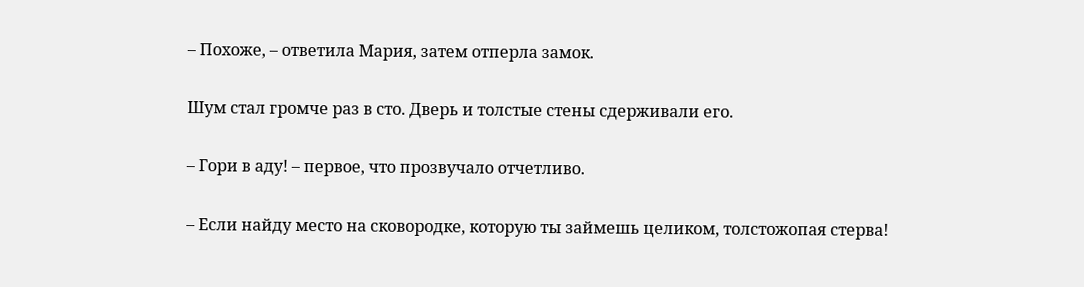– Похоже, – ответила Мария, затем отперла замок.

Шум стал громче раз в сто. Дверь и толстые стены сдерживали его.

– Гори в аду! – первое, что прозвучало отчетливо.

– Если найду место на сковородке, которую ты займешь целиком, толстожопая стерва!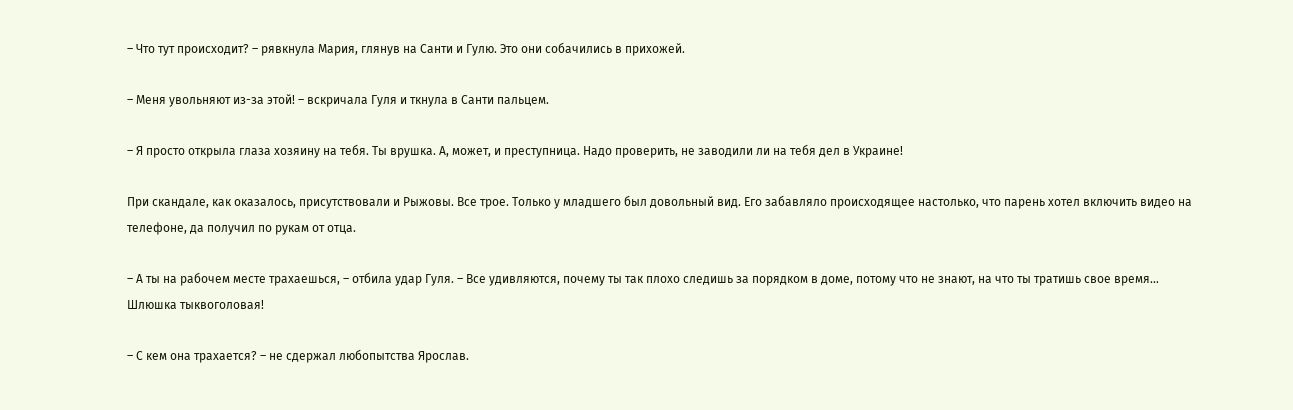– Что тут происходит? – рявкнула Мария, глянув на Санти и Гулю. Это они собачились в прихожей.

– Меня увольняют из-за этой! – вскричала Гуля и ткнула в Санти пальцем.

– Я просто открыла глаза хозяину на тебя. Ты врушка. А, может, и преступница. Надо проверить, не заводили ли на тебя дел в Украине!

При скандале, как оказалось, присутствовали и Рыжовы. Все трое. Только у младшего был довольный вид. Его забавляло происходящее настолько, что парень хотел включить видео на телефоне, да получил по рукам от отца.

– А ты на рабочем месте трахаешься, – отбила удар Гуля. – Все удивляются, почему ты так плохо следишь за порядком в доме, потому что не знают, на что ты тратишь свое время… Шлюшка тыквоголовая!

– С кем она трахается? – не сдержал любопытства Ярослав.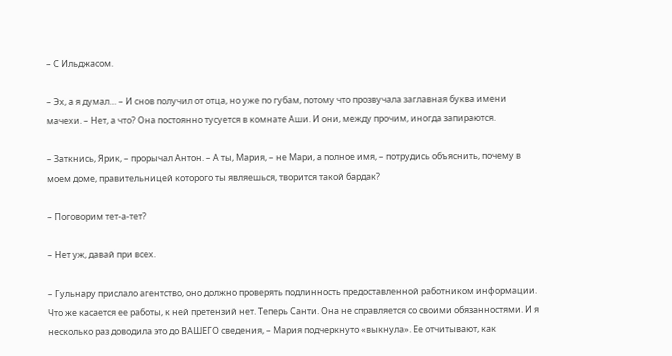– С Ильджасом.

– Эх, а я думал… – И снов получил от отца, но уже по губам, потому что прозвучала заглавная буква имени мачехи. – Нет, а что? Она постоянно тусуется в комнате Аши. И они, между прочим, иногда запираются.

– Заткнись, Ярик, – прорычал Антон. – А ты, Мария, – не Мари, а полное имя, – потрудись объяснить, почему в моем доме, правительницей которого ты являешься, творится такой бардак?

– Поговорим тет-а-тет?

– Нет уж, давай при всех.

– Гульнару прислало агентство, оно должно проверять подлинность предоставленной работником информации. Что же касается ее работы, к ней претензий нет. Теперь Санти. Она не справляется со своими обязанностями. И я несколько раз доводила это до ВАШЕГО сведения, – Мария подчеркнуто «выкнула». Ее отчитывают, как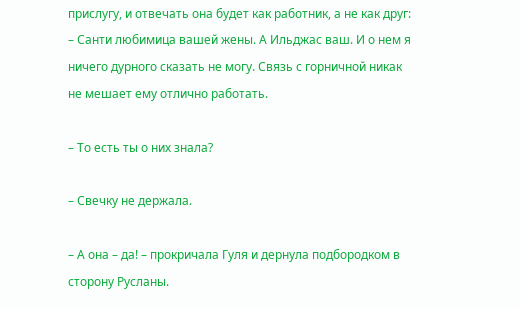прислугу, и отвечать она будет как работник, а не как друг: – Санти любимица вашей жены. А Ильджас ваш. И о нем я ничего дурного сказать не могу. Связь с горничной никак не мешает ему отлично работать.

– То есть ты о них знала?

– Свечку не держала.

– А она – да! – прокричала Гуля и дернула подбородком в сторону Русланы.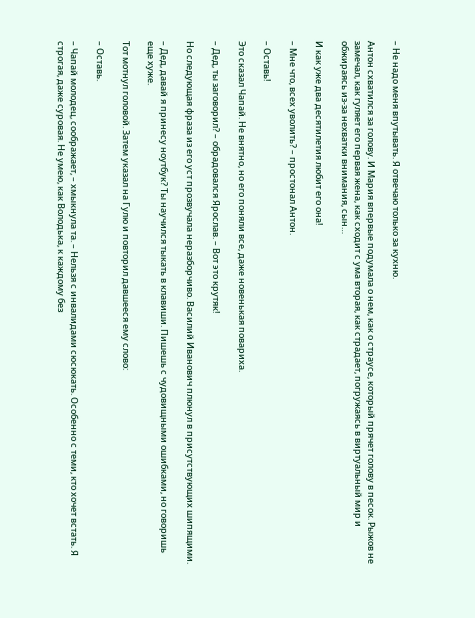– Не надо меня впутывать. Я отвечаю только за кухню.

Антон схватился за голову. И Мария впервые подумала о нем, как о страусе, который прячет голову в песок. Рыжов не замечал, как гуляет его первая жена, как сходит с ума вторая, как страдает, погружаясь в виртуальный мир и обжираясь из-за нехватки внимания, сын…

И как уже два десятилетия любит его она!

– Мне что, всех уволить? – простонал Антон.

– Оставь!

Это сказал Чапай. Не внятно, но его поняли все, даже новенькая повариха.

– Дед, ты заговорил? – обрадовался Ярослав. – Вот это крутяк!

Но следующая фраза из его уст прозвучала неразборчиво. Василий Иванович плюнул в присутствующих шипящими.

– Дед, давай я принесу ноутбук? Ты научился тыкать в клавиши. Пишешь с чудовищными ошибками, но говоришь еще хуже.

Тот мотнул головой. Затем указал на Гулю и повторил давшееся ему слово:

– Оставь.

– Чапай молодец, соображает, – хмыкнула та. – Нельзя с инвалидами сюсюкать. Особенно с теми, кто хочет встать. Я строгая, даже суровая. Не умею, как Володька, к каждому без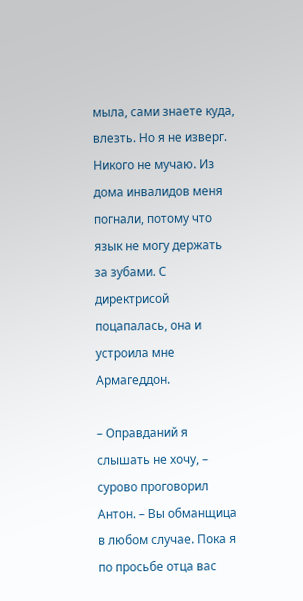мыла, сами знаете куда, влезть. Но я не изверг. Никого не мучаю. Из дома инвалидов меня погнали, потому что язык не могу держать за зубами. С директрисой поцапалась, она и устроила мне Армагеддон.

– Оправданий я слышать не хочу, – сурово проговорил Антон. – Вы обманщица в любом случае. Пока я по просьбе отца вас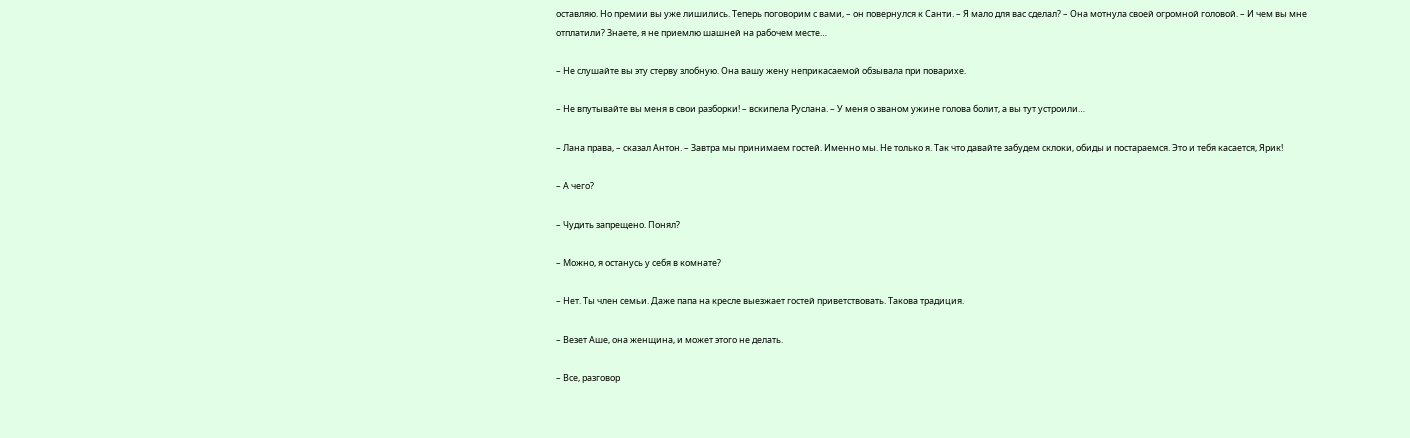оставляю. Но премии вы уже лишились. Теперь поговорим с вами, – он повернулся к Санти. – Я мало для вас сделал? – Она мотнула своей огромной головой. – И чем вы мне отплатили? Знаете, я не приемлю шашней на рабочем месте…

– Не слушайте вы эту стерву злобную. Она вашу жену неприкасаемой обзывала при поварихе.

– Не впутывайте вы меня в свои разборки! – вскипела Руслана. – У меня о званом ужине голова болит, а вы тут устроили…

– Лана права, – сказал Антон. – Завтра мы принимаем гостей. Именно мы. Не только я. Так что давайте забудем склоки, обиды и постараемся. Это и тебя касается, Ярик!

– А чего?

– Чудить запрещено. Понял?

– Можно, я останусь у себя в комнате?

– Нет. Ты член семьи. Даже папа на кресле выезжает гостей приветствовать. Такова традиция.

– Везет Аше, она женщина, и может этого не делать.

– Все, разговор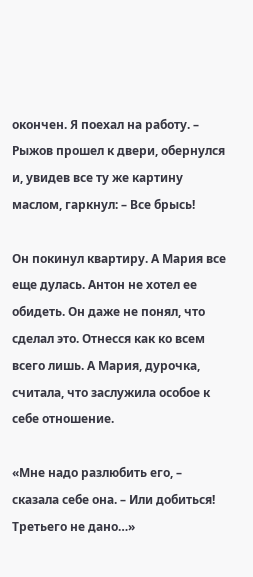окончен. Я поехал на работу. – Рыжов прошел к двери, обернулся и, увидев все ту же картину маслом, гаркнул: – Все брысь!

Он покинул квартиру. А Мария все еще дулась. Антон не хотел ее обидеть. Он даже не понял, что сделал это. Отнесся как ко всем всего лишь. А Мария, дурочка, считала, что заслужила особое к себе отношение.

«Мне надо разлюбить его, – сказала себе она. – Или добиться! Третьего не дано…»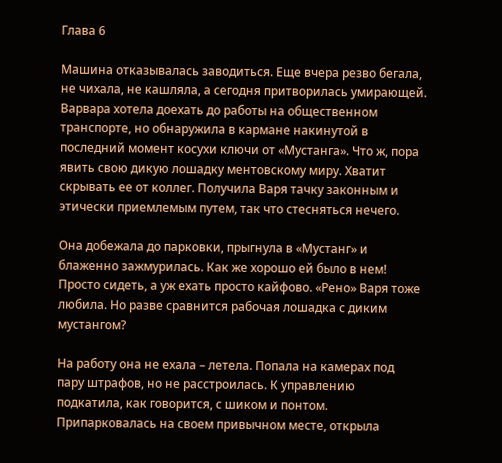Глава 6

Машина отказывалась заводиться. Еще вчера резво бегала, не чихала, не кашляла, а сегодня притворилась умирающей. Варвара хотела доехать до работы на общественном транспорте, но обнаружила в кармане накинутой в последний момент косухи ключи от «Мустанга». Что ж, пора явить свою дикую лошадку ментовскому миру. Хватит скрывать ее от коллег. Получила Варя тачку законным и этически приемлемым путем, так что стесняться нечего.

Она добежала до парковки, прыгнула в «Мустанг» и блаженно зажмурилась. Как же хорошо ей было в нем! Просто сидеть, а уж ехать просто кайфово. «Рено» Варя тоже любила. Но разве сравнится рабочая лошадка с диким мустангом?

На работу она не ехала – летела. Попала на камерах под пару штрафов, но не расстроилась. К управлению подкатила, как говорится, с шиком и понтом. Припарковалась на своем привычном месте, открыла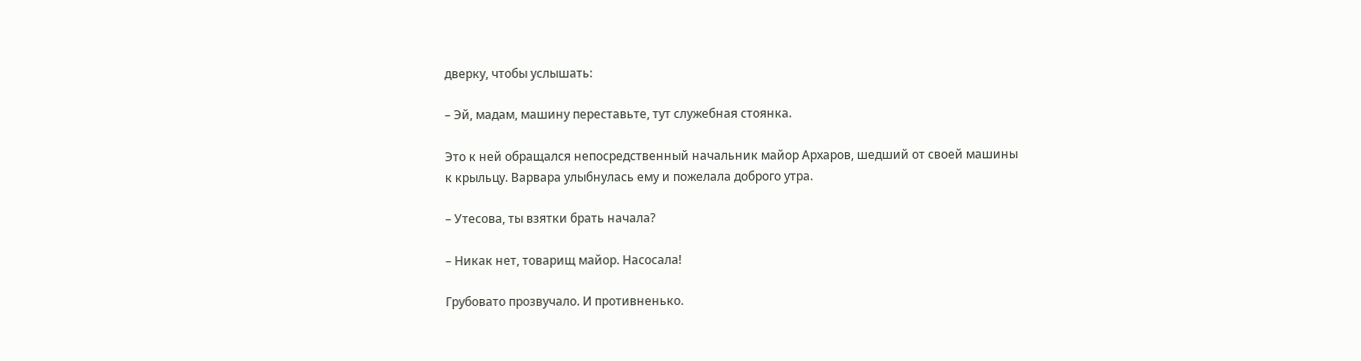дверку, чтобы услышать:

– Эй, мадам, машину переставьте, тут служебная стоянка.

Это к ней обращался непосредственный начальник майор Архаров, шедший от своей машины к крыльцу. Варвара улыбнулась ему и пожелала доброго утра.

– Утесова, ты взятки брать начала?

– Никак нет, товарищ майор. Насосала!

Грубовато прозвучало. И противненько.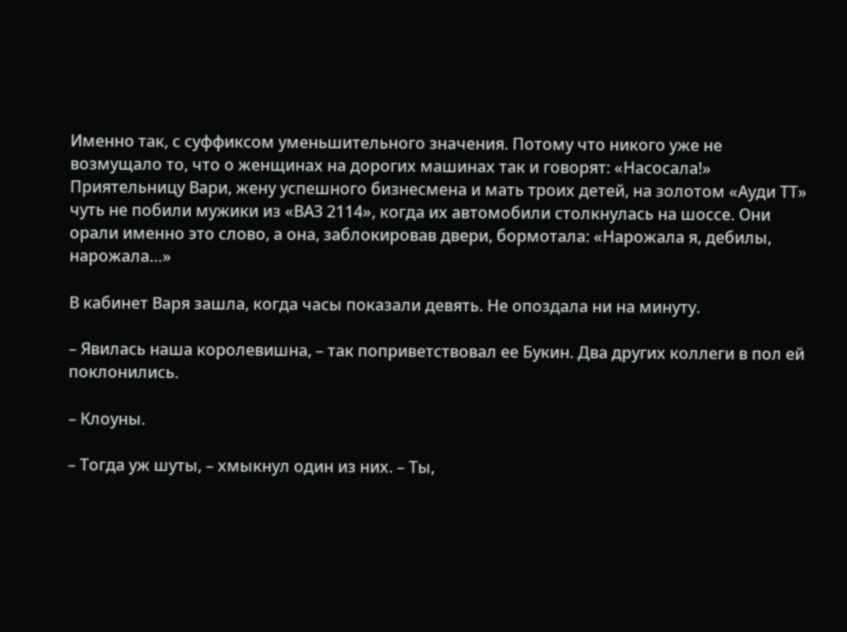Именно так, с суффиксом уменьшительного значения. Потому что никого уже не возмущало то, что о женщинах на дорогих машинах так и говорят: «Насосала!» Приятельницу Вари, жену успешного бизнесмена и мать троих детей, на золотом «Ауди ТТ» чуть не побили мужики из «ВАЗ 2114», когда их автомобили столкнулась на шоссе. Они орали именно это слово, а она, заблокировав двери, бормотала: «Нарожала я, дебилы, нарожала…»

В кабинет Варя зашла, когда часы показали девять. Не опоздала ни на минуту.

– Явилась наша королевишна, – так поприветствовал ее Букин. Два других коллеги в пол ей поклонились.

– Клоуны.

– Тогда уж шуты, – хмыкнул один из них. – Ты,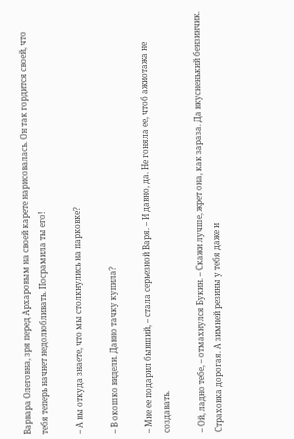Варвара Олеговна, зря перед Архаровым на своей карете нарисовалась. Он так гордится своей, что тебя теперь начнет недолюбливать. Посрамила ты его!

– А вы откуда знаете, что мы столкнулись на парковке?

– В окошко видели. Давно тачку купила?

– Мне ее подарил бывший, – стала серьезной Варя. – И давно, да. Не гоняла ее, чтоб ажиотажа не создавать.

– Ой, ладно тебе, – отмахнулся Букин. – Скажи лучше, жрет она, как зараза. Да вкусненький бензинчик. Страховка дорогая. А зимней резины у тебя даже и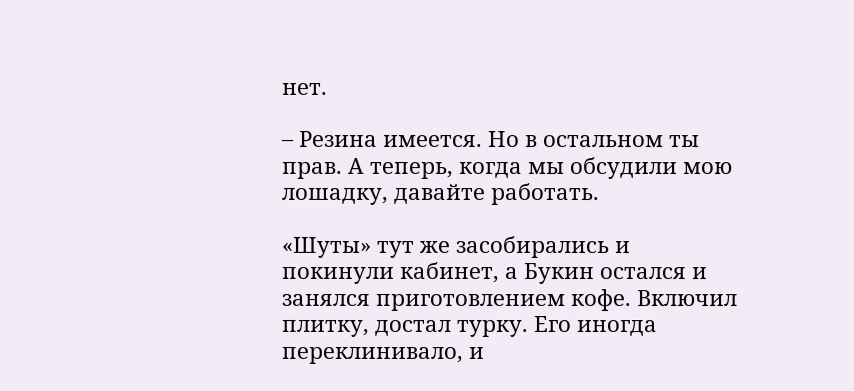нет.

– Резина имеется. Но в остальном ты прав. А теперь, когда мы обсудили мою лошадку, давайте работать.

«Шуты» тут же засобирались и покинули кабинет, а Букин остался и занялся приготовлением кофе. Включил плитку, достал турку. Его иногда переклинивало, и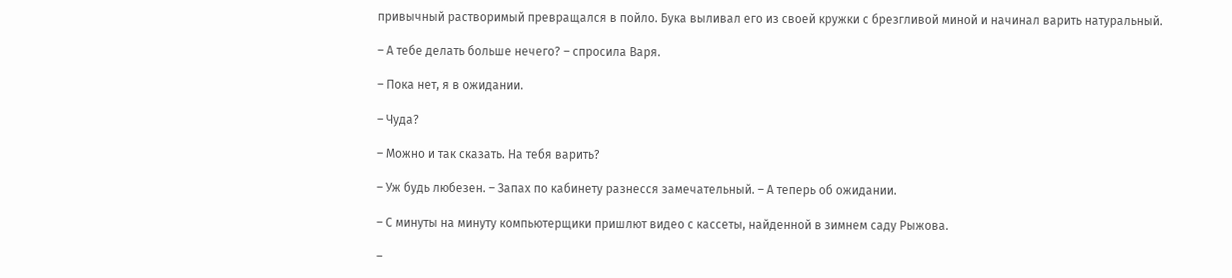привычный растворимый превращался в пойло. Бука выливал его из своей кружки с брезгливой миной и начинал варить натуральный.

– А тебе делать больше нечего? – спросила Варя.

– Пока нет, я в ожидании.

– Чуда?

– Можно и так сказать. На тебя варить?

– Уж будь любезен. – Запах по кабинету разнесся замечательный. – А теперь об ожидании.

– С минуты на минуту компьютерщики пришлют видео с кассеты, найденной в зимнем саду Рыжова.

–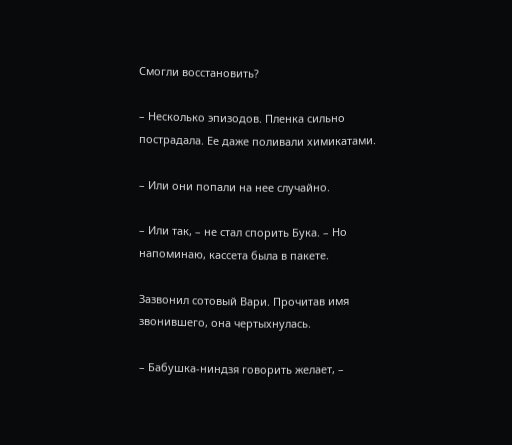Смогли восстановить?

– Несколько эпизодов. Пленка сильно пострадала. Ее даже поливали химикатами.

– Или они попали на нее случайно.

– Или так, – не стал спорить Бука. – Но напоминаю, кассета была в пакете.

Зазвонил сотовый Вари. Прочитав имя звонившего, она чертыхнулась.

– Бабушка-ниндзя говорить желает, –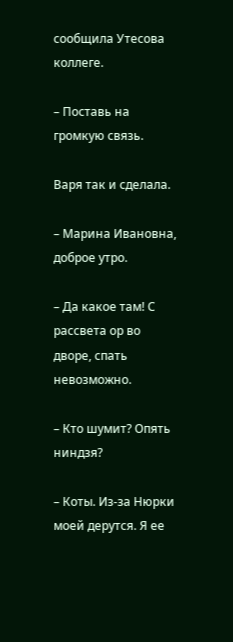сообщила Утесова коллеге.

– Поставь на громкую связь.

Варя так и сделала.

– Марина Ивановна, доброе утро.

– Да какое там! С рассвета ор во дворе, спать невозможно.

– Кто шумит? Опять ниндзя?

– Коты. Из-за Нюрки моей дерутся. Я ее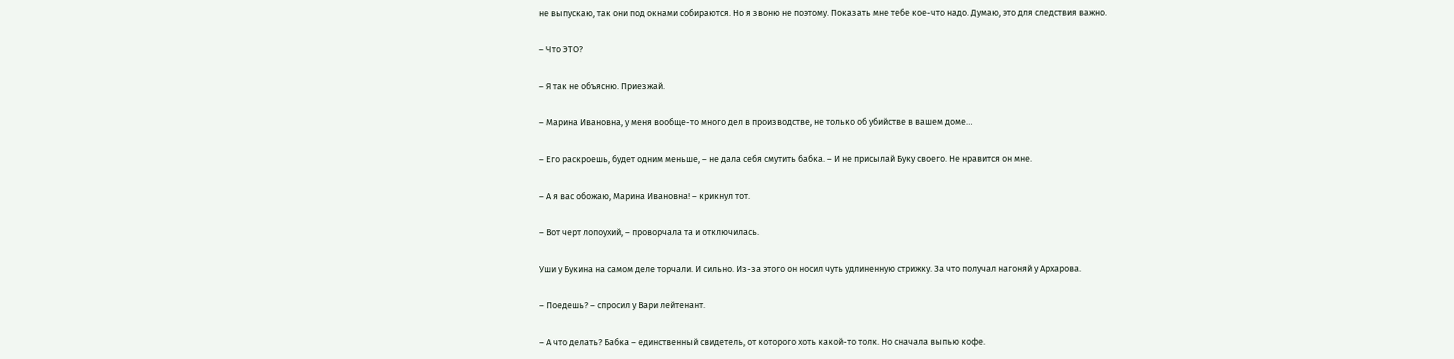не выпускаю, так они под окнами собираются. Но я звоню не поэтому. Показать мне тебе кое-что надо. Думаю, это для следствия важно.

– Что ЭТО?

– Я так не объясню. Приезжай.

– Марина Ивановна, у меня вообще-то много дел в производстве, не только об убийстве в вашем доме…

– Его раскроешь, будет одним меньше, – не дала себя смутить бабка. – И не присылай Буку своего. Не нравится он мне.

– А я вас обожаю, Марина Ивановна! – крикнул тот.

– Вот черт лопоухий, – проворчала та и отключилась.

Уши у Букина на самом деле торчали. И сильно. Из-за этого он носил чуть удлиненную стрижку. За что получал нагоняй у Архарова.

– Поедешь? – спросил у Вари лейтенант.

– А что делать? Бабка – единственный свидетель, от которого хоть какой-то толк. Но сначала выпью кофе.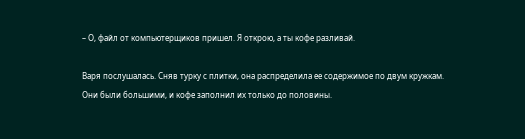– О, файл от компьютерщиков пришел. Я открою, а ты кофе разливай.

Варя послушалась. Сняв турку с плитки, она распределила ее содержимое по двум кружкам. Они были большими, и кофе заполнил их только до половины.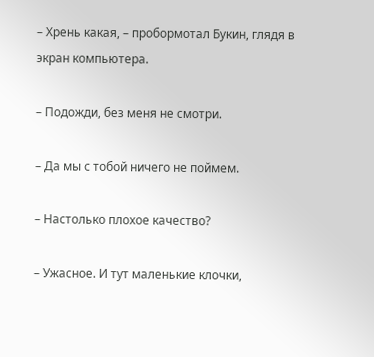– Хрень какая, – пробормотал Букин, глядя в экран компьютера.

– Подожди, без меня не смотри.

– Да мы с тобой ничего не поймем.

– Настолько плохое качество?

– Ужасное. И тут маленькие клочки,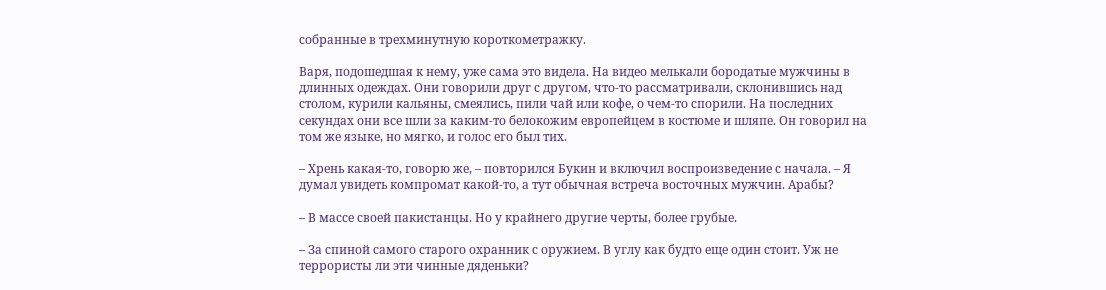собранные в трехминутную короткометражку.

Варя, подошедшая к нему, уже сама это видела. На видео мелькали бородатые мужчины в длинных одеждах. Они говорили друг с другом, что-то рассматривали, склонившись над столом, курили кальяны, смеялись, пили чай или кофе, о чем-то спорили. На последних секундах они все шли за каким-то белокожим европейцем в костюме и шляпе. Он говорил на том же языке, но мягко, и голос его был тих.

– Хрень какая-то, говорю же, – повторился Букин и включил воспроизведение с начала. – Я думал увидеть компромат какой-то, а тут обычная встреча восточных мужчин. Арабы?

– В массе своей пакистанцы. Но у крайнего другие черты, более грубые.

– За спиной самого старого охранник с оружием. В углу как будто еще один стоит. Уж не террористы ли эти чинные дяденьки?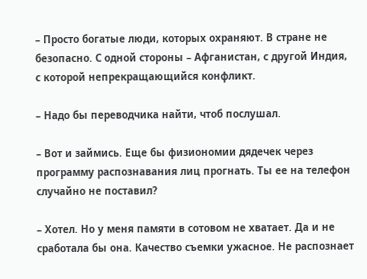– Просто богатые люди, которых охраняют. В стране не безопасно. С одной стороны – Афганистан, с другой Индия, с которой непрекращающийся конфликт.

– Надо бы переводчика найти, чтоб послушал.

– Вот и займись. Еще бы физиономии дядечек через программу распознавания лиц прогнать. Ты ее на телефон случайно не поставил?

– Хотел. Но у меня памяти в сотовом не хватает. Да и не сработала бы она. Качество съемки ужасное. Не распознает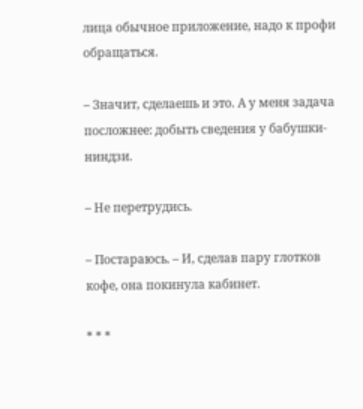лица обычное приложение, надо к профи обращаться.

– Значит, сделаешь и это. А у меня задача посложнее: добыть сведения у бабушки-ниндзи.

– Не перетрудись.

– Постараюсь. – И, сделав пару глотков кофе, она покинула кабинет.

* * *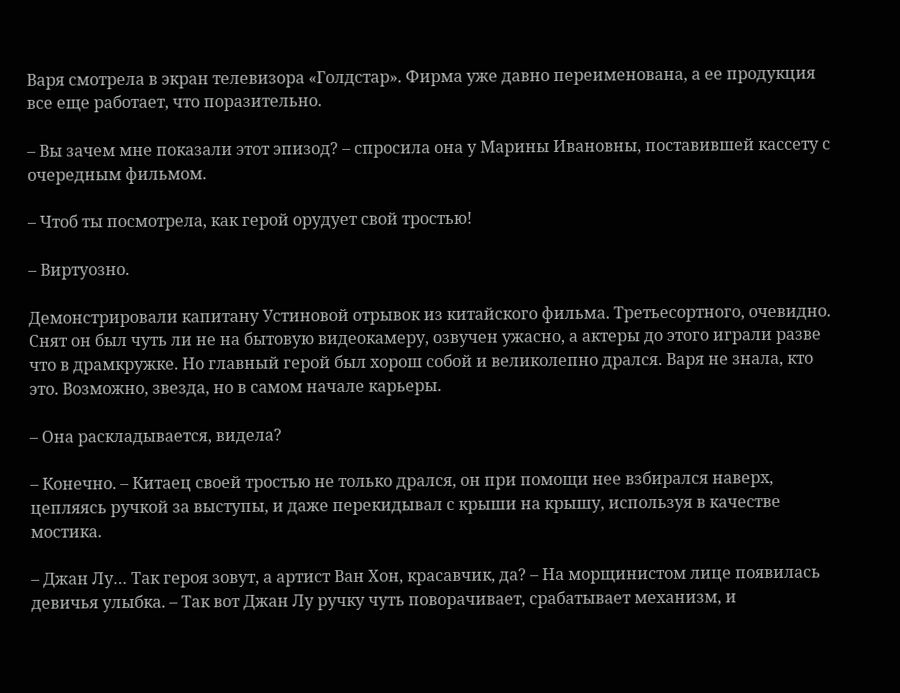Варя смотрела в экран телевизора «Голдстар». Фирма уже давно переименована, а ее продукция все еще работает, что поразительно.

– Вы зачем мне показали этот эпизод? – спросила она у Марины Ивановны, поставившей кассету с очередным фильмом.

– Чтоб ты посмотрела, как герой орудует свой тростью!

– Виртуозно.

Демонстрировали капитану Устиновой отрывок из китайского фильма. Третьесортного, очевидно. Снят он был чуть ли не на бытовую видеокамеру, озвучен ужасно, а актеры до этого играли разве что в драмкружке. Но главный герой был хорош собой и великолепно дрался. Варя не знала, кто это. Возможно, звезда, но в самом начале карьеры.

– Она раскладывается, видела?

– Конечно. – Китаец своей тростью не только дрался, он при помощи нее взбирался наверх, цепляясь ручкой за выступы, и даже перекидывал с крыши на крышу, используя в качестве мостика.

– Джан Лу… Так героя зовут, а артист Ван Хон, красавчик, да? – На морщинистом лице появилась девичья улыбка. – Так вот Джан Лу ручку чуть поворачивает, срабатывает механизм, и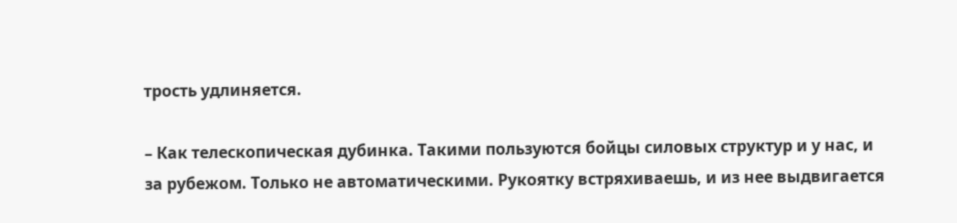трость удлиняется.

– Как телескопическая дубинка. Такими пользуются бойцы силовых структур и у нас, и за рубежом. Только не автоматическими. Рукоятку встряхиваешь, и из нее выдвигается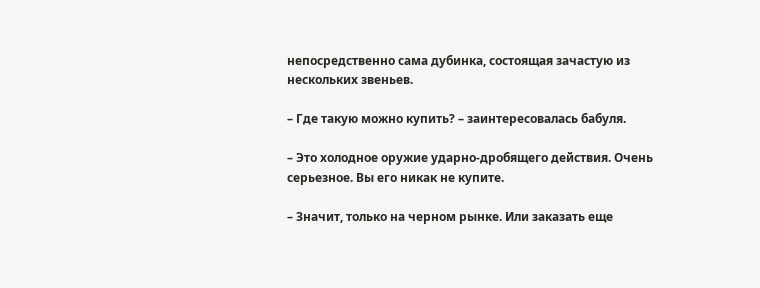непосредственно сама дубинка, состоящая зачастую из нескольких звеньев.

– Где такую можно купить? – заинтересовалась бабуля.

– Это холодное оружие ударно-дробящего действия. Очень серьезное. Вы его никак не купите.

– Значит, только на черном рынке. Или заказать еще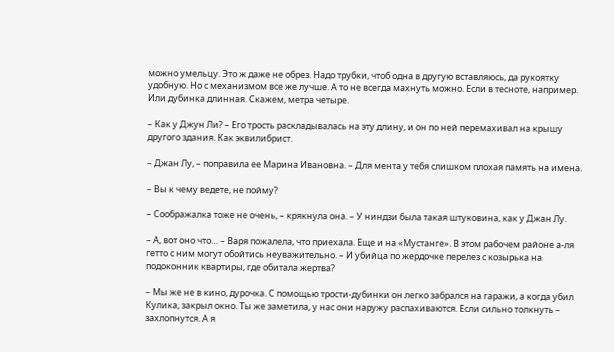можно умельцу. Это ж даже не обрез. Надо трубки, чтоб одна в другую вставляюсь, да рукоятку удобную. Но с механизмом все же лучше. А то не всегда махнуть можно. Если в тесноте, например. Или дубинка длинная. Скажем, метра четыре.

– Как у Джун Ли? – Его трость раскладывалась на эту длину, и он по ней перемахивал на крышу другого здания. Как эквилибрист.

– Джан Лу, – поправила ее Марина Ивановна. – Для мента у тебя слишком плохая память на имена.

– Вы к чему ведете, не пойму?

– Соображалка тоже не очень, – крякнула она. – У ниндзи была такая штуковина, как у Джан Лу.

– А, вот оно что… – Варя пожалела, что приехала. Еще и на «Мустанге». В этом рабочем районе а-ля гетто с ним могут обойтись неуважительно. – И убийца по жердочке перелез с козырька на подоконник квартиры, где обитала жертва?

– Мы же не в кино, дурочка. С помощью трости-дубинки он легко забрался на гаражи, а когда убил Кулика, закрыл окно. Ты же заметила, у нас они наружу распахиваются. Если сильно толкнуть – захлопнутся. А я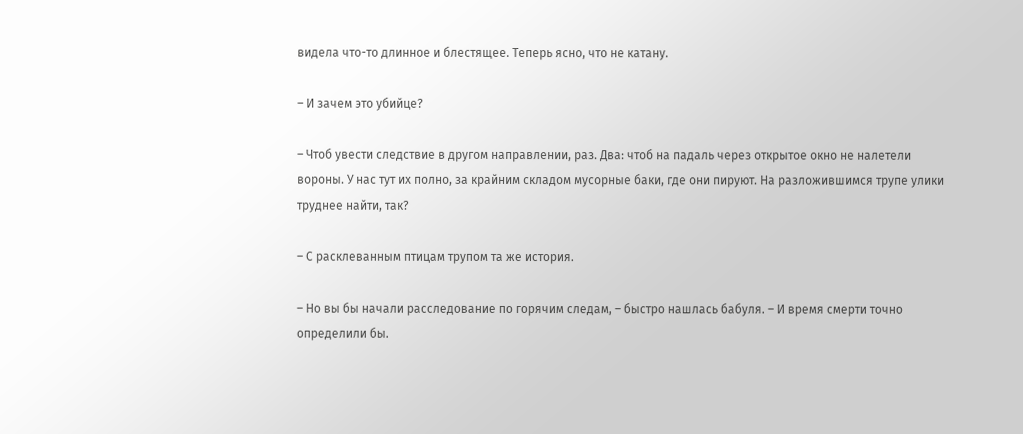видела что-то длинное и блестящее. Теперь ясно, что не катану.

– И зачем это убийце?

– Чтоб увести следствие в другом направлении, раз. Два: чтоб на падаль через открытое окно не налетели вороны. У нас тут их полно, за крайним складом мусорные баки, где они пируют. На разложившимся трупе улики труднее найти, так?

– С расклеванным птицам трупом та же история.

– Но вы бы начали расследование по горячим следам, – быстро нашлась бабуля. – И время смерти точно определили бы.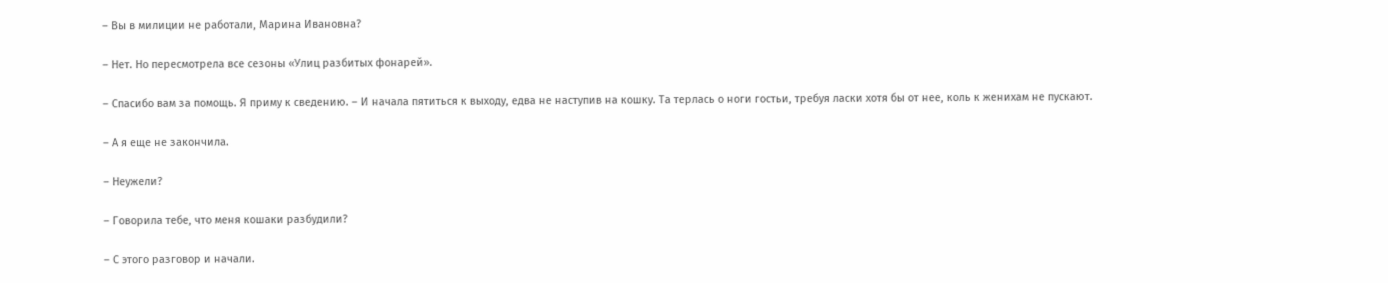– Вы в милиции не работали, Марина Ивановна?

– Нет. Но пересмотрела все сезоны «Улиц разбитых фонарей».

– Спасибо вам за помощь. Я приму к сведению. – И начала пятиться к выходу, едва не наступив на кошку. Та терлась о ноги гостьи, требуя ласки хотя бы от нее, коль к женихам не пускают.

– А я еще не закончила.

– Неужели?

– Говорила тебе, что меня кошаки разбудили?

– С этого разговор и начали.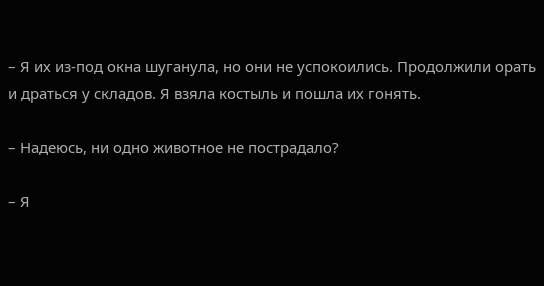– Я их из-под окна шуганула, но они не успокоились. Продолжили орать и драться у складов. Я взяла костыль и пошла их гонять.

– Надеюсь, ни одно животное не пострадало?

– Я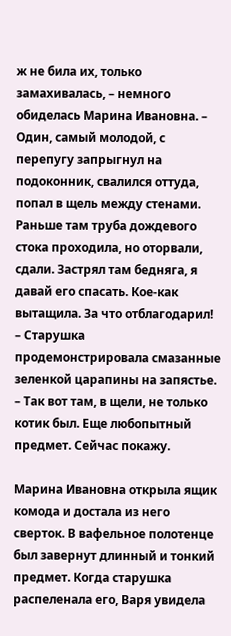ж не била их, только замахивалась, – немного обиделась Марина Ивановна. – Один, самый молодой, с перепугу запрыгнул на подоконник, свалился оттуда, попал в щель между стенами. Раньше там труба дождевого стока проходила, но оторвали, сдали. Застрял там бедняга, я давай его спасать. Кое-как вытащила. За что отблагодарил! – Старушка продемонстрировала смазанные зеленкой царапины на запястье. – Так вот там, в щели, не только котик был. Еще любопытный предмет. Сейчас покажу.

Марина Ивановна открыла ящик комода и достала из него сверток. В вафельное полотенце был завернут длинный и тонкий предмет. Когда старушка распеленала его, Варя увидела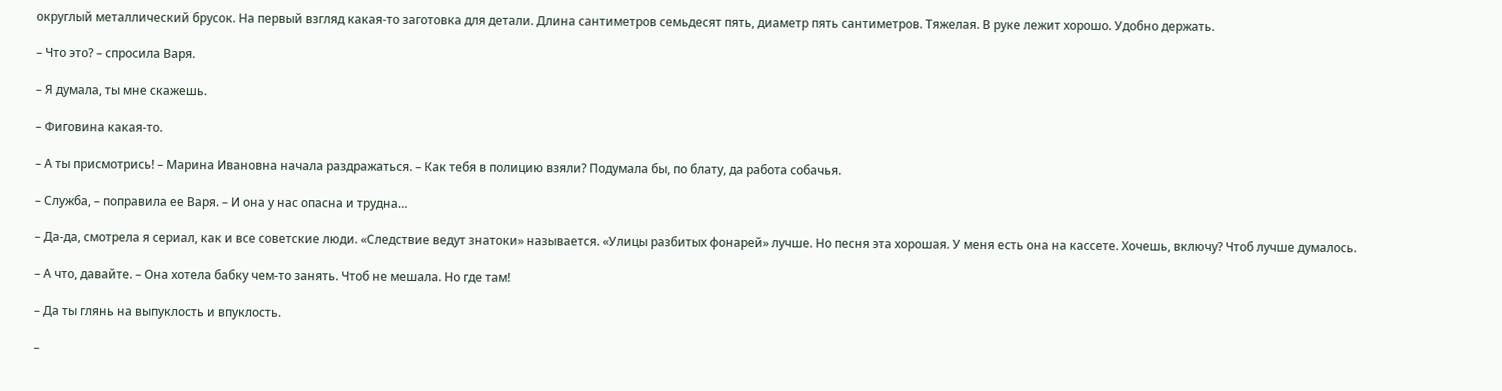округлый металлический брусок. На первый взгляд какая-то заготовка для детали. Длина сантиметров семьдесят пять, диаметр пять сантиметров. Тяжелая. В руке лежит хорошо. Удобно держать.

– Что это? – спросила Варя.

– Я думала, ты мне скажешь.

– Фиговина какая-то.

– А ты присмотрись! – Марина Ивановна начала раздражаться. – Как тебя в полицию взяли? Подумала бы, по блату, да работа собачья.

– Служба, – поправила ее Варя. – И она у нас опасна и трудна…

– Да-да, смотрела я сериал, как и все советские люди. «Следствие ведут знатоки» называется. «Улицы разбитых фонарей» лучше. Но песня эта хорошая. У меня есть она на кассете. Хочешь, включу? Чтоб лучше думалось.

– А что, давайте. – Она хотела бабку чем-то занять. Чтоб не мешала. Но где там!

– Да ты глянь на выпуклость и впуклость.

–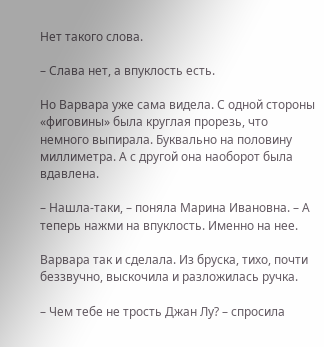Нет такого слова.

– Слава нет, а впуклость есть.

Но Варвара уже сама видела. С одной стороны «фиговины» была круглая прорезь, что немного выпирала. Буквально на половину миллиметра. А с другой она наоборот была вдавлена.

– Нашла-таки, – поняла Марина Ивановна. – А теперь нажми на впуклость. Именно на нее.

Варвара так и сделала. Из бруска, тихо, почти беззвучно, выскочила и разложилась ручка.

– Чем тебе не трость Джан Лу? – спросила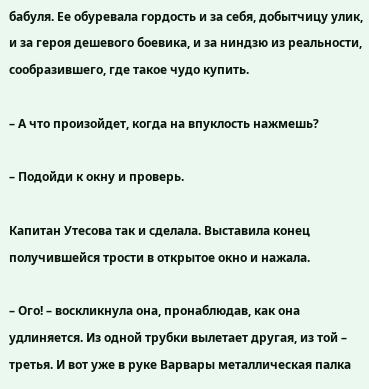бабуля. Ее обуревала гордость и за себя, добытчицу улик, и за героя дешевого боевика, и за ниндзю из реальности, сообразившего, где такое чудо купить.

– А что произойдет, когда на впуклость нажмешь?

– Подойди к окну и проверь.

Капитан Утесова так и сделала. Выставила конец получившейся трости в открытое окно и нажала.

– Ого! – воскликнула она, пронаблюдав, как она удлиняется. Из одной трубки вылетает другая, из той – третья. И вот уже в руке Варвары металлическая палка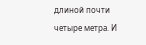длиной почти четыре метра. И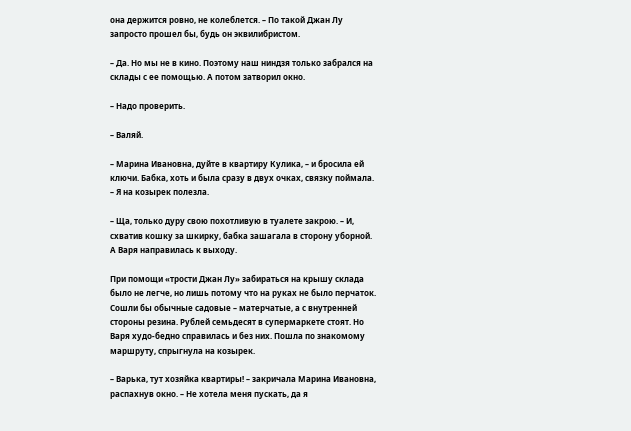она держится ровно, не колеблется. – По такой Джан Лу запросто прошел бы, будь он эквилибристом.

– Да. Но мы не в кино. Поэтому наш ниндзя только забрался на склады с ее помощью. А потом затворил окно.

– Надо проверить.

– Валяй.

– Марина Ивановна, дуйте в квартиру Кулика, – и бросила ей ключи. Бабка, хоть и была сразу в двух очках, связку поймала. – Я на козырек полезла.

– Ща, только дуру свою похотливую в туалете закрою. – И, схватив кошку за шкирку, бабка зашагала в сторону уборной. А Варя направилась к выходу.

При помощи «трости Джан Лу» забираться на крышу склада было не легче, но лишь потому что на руках не было перчаток. Сошли бы обычные садовые – матерчатые, а с внутренней стороны резина. Рублей семьдесят в супермаркете стоят. Но Варя худо-бедно справилась и без них. Пошла по знакомому маршруту, спрыгнула на козырек.

– Варька, тут хозяйка квартиры! – закричала Марина Ивановна, распахнув окно. – Не хотела меня пускать, да я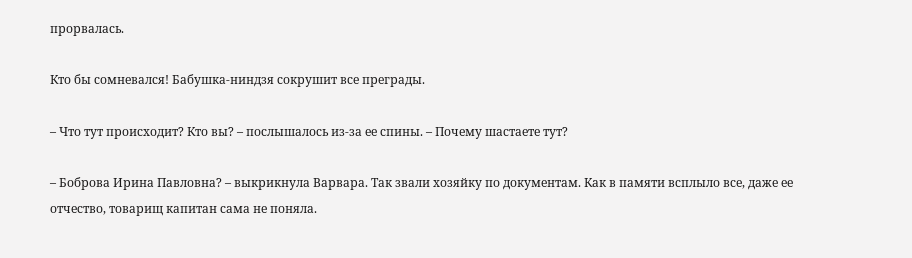прорвалась.

Кто бы сомневался! Бабушка-ниндзя сокрушит все преграды.

– Что тут происходит? Кто вы? – послышалось из-за ее спины. – Почему шастаете тут?

– Боброва Ирина Павловна? – выкрикнула Варвара. Так звали хозяйку по документам. Как в памяти всплыло все, даже ее отчество, товарищ капитан сама не поняла.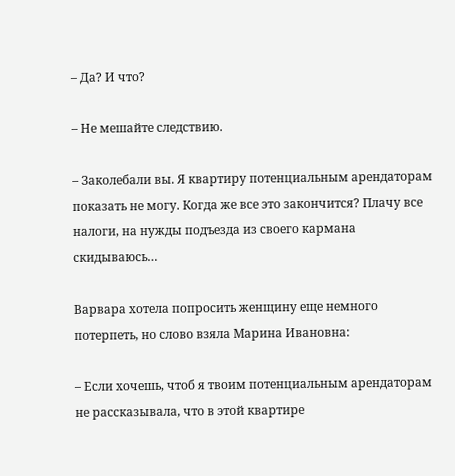– Да? И что?

– Не мешайте следствию.

– Заколебали вы. Я квартиру потенциальным арендаторам показать не могу. Когда же все это закончится? Плачу все налоги, на нужды подъезда из своего кармана скидываюсь…

Варвара хотела попросить женщину еще немного потерпеть, но слово взяла Марина Ивановна:

– Если хочешь, чтоб я твоим потенциальным арендаторам не рассказывала, что в этой квартире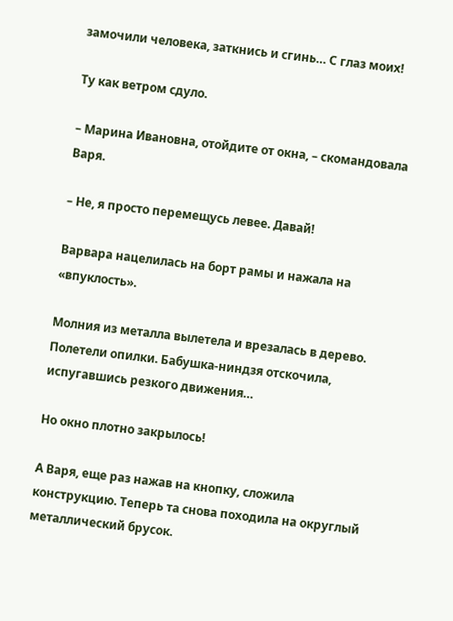замочили человека, заткнись и сгинь… С глаз моих!

Ту как ветром сдуло.

– Марина Ивановна, отойдите от окна, – скомандовала Варя.

– Не, я просто перемещусь левее. Давай!

Варвара нацелилась на борт рамы и нажала на «впуклость».

Молния из металла вылетела и врезалась в дерево. Полетели опилки. Бабушка-ниндзя отскочила, испугавшись резкого движения…

Но окно плотно закрылось!

А Варя, еще раз нажав на кнопку, сложила конструкцию. Теперь та снова походила на округлый металлический брусок.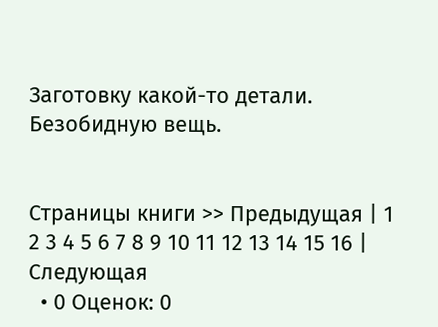Заготовку какой-то детали. Безобидную вещь.


Страницы книги >> Предыдущая | 1 2 3 4 5 6 7 8 9 10 11 12 13 14 15 16 | Следующая
  • 0 Оценок: 0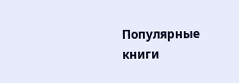Популярные книги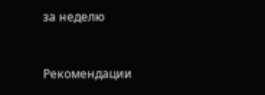за неделю


Рекомендации